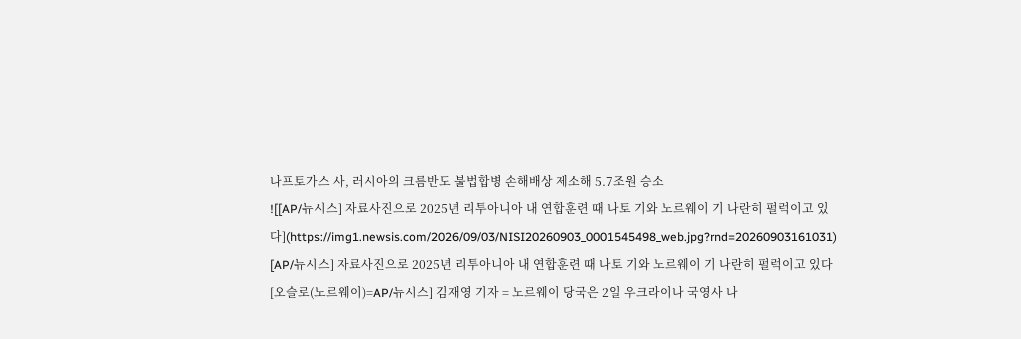나프토가스 사, 러시아의 크름반도 불법합병 손해배상 제소해 5.7조원 승소
![[AP/뉴시스] 자료사진으로 2025년 리투아니아 내 연합훈련 때 나토 기와 노르웨이 기 나란히 펄럭이고 있다](https://img1.newsis.com/2026/09/03/NISI20260903_0001545498_web.jpg?rnd=20260903161031)
[AP/뉴시스] 자료사진으로 2025년 리투아니아 내 연합훈련 때 나토 기와 노르웨이 기 나란히 펄럭이고 있다
[오슬로(노르웨이)=AP/뉴시스] 김재영 기자 = 노르웨이 당국은 2일 우크라이나 국영사 나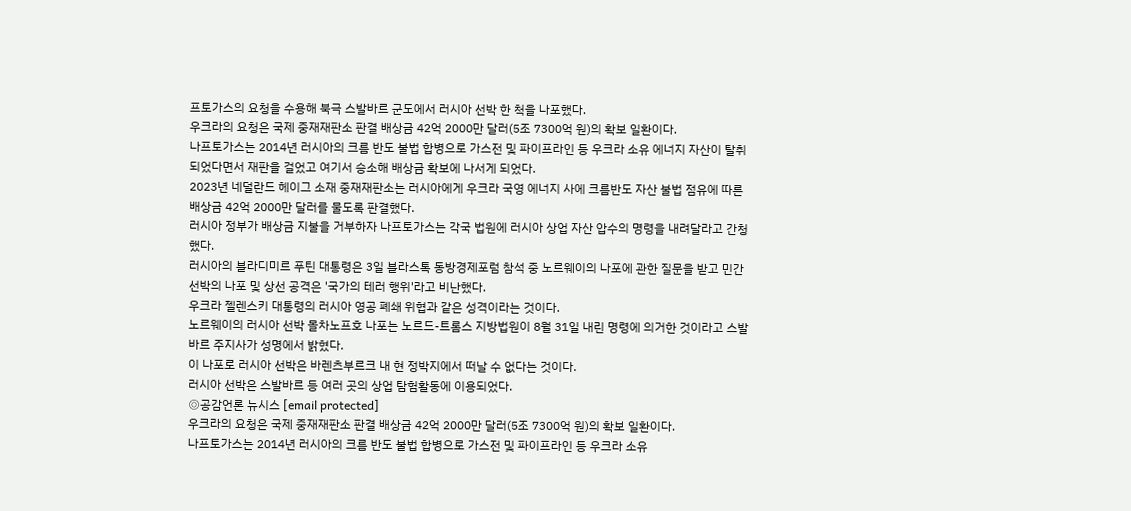프토가스의 요청을 수용해 북극 스발바르 군도에서 러시아 선박 한 척을 나포했다.
우크라의 요청은 국제 중재재판소 판결 배상금 42억 2000만 달러(5조 7300억 원)의 확보 일환이다.
나프토가스는 2014년 러시아의 크름 반도 불법 합병으로 가스전 및 파이프라인 등 우크라 소유 에너지 자산이 탈취되었다면서 재판을 걸었고 여기서 승소해 배상금 확보에 나서게 되었다.
2023년 네덜란드 헤이그 소재 중재재판소는 러시아에게 우크라 국영 에너지 사에 크름반도 자산 불법 점유에 따른 배상금 42억 2000만 달러를 물도록 판결했다.
러시아 정부가 배상금 지불을 거부하자 나프토가스는 각국 법원에 러시아 상업 자산 압수의 명령을 내려달라고 간청했다.
러시아의 블라디미르 푸틴 대통령은 3일 블라스톡 동방경제포럼 참석 중 노르웨이의 나포에 관한 질문을 받고 민간 선박의 나포 및 상선 공격은 '국가의 테러 행위'라고 비난했다.
우크라 젤렌스키 대통령의 러시아 영공 폐쇄 위협과 같은 성격이라는 것이다.
노르웨이의 러시아 선박 몰차노프호 나포는 노르드-트롬스 지방법원이 8월 31일 내린 명령에 의거한 것이라고 스발바르 주지사가 성명에서 밝혔다.
이 나포로 러시아 선박은 바렌츠부르크 내 현 정박지에서 떠날 수 없다는 것이다.
러시아 선박은 스발바르 등 여러 곳의 상업 탐험활동에 이용되었다.
◎공감언론 뉴시스 [email protected]
우크라의 요청은 국제 중재재판소 판결 배상금 42억 2000만 달러(5조 7300억 원)의 확보 일환이다.
나프토가스는 2014년 러시아의 크름 반도 불법 합병으로 가스전 및 파이프라인 등 우크라 소유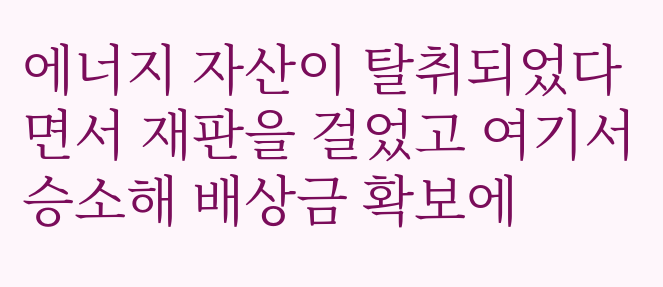에너지 자산이 탈취되었다면서 재판을 걸었고 여기서 승소해 배상금 확보에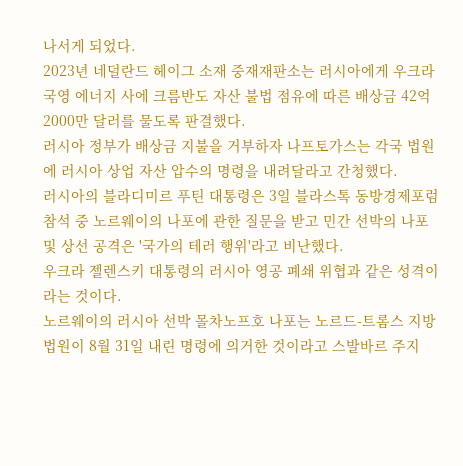나서게 되었다.
2023년 네덜란드 헤이그 소재 중재재판소는 러시아에게 우크라 국영 에너지 사에 크름반도 자산 불법 점유에 따른 배상금 42억 2000만 달러를 물도록 판결했다.
러시아 정부가 배상금 지불을 거부하자 나프토가스는 각국 법원에 러시아 상업 자산 압수의 명령을 내려달라고 간청했다.
러시아의 블라디미르 푸틴 대통령은 3일 블라스톡 동방경제포럼 참석 중 노르웨이의 나포에 관한 질문을 받고 민간 선박의 나포 및 상선 공격은 '국가의 테러 행위'라고 비난했다.
우크라 젤렌스키 대통령의 러시아 영공 폐쇄 위협과 같은 성격이라는 것이다.
노르웨이의 러시아 선박 몰차노프호 나포는 노르드-트롬스 지방법원이 8월 31일 내린 명령에 의거한 것이라고 스발바르 주지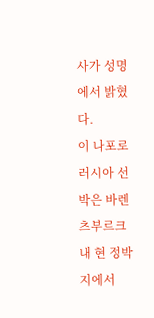사가 성명에서 밝혔다.
이 나포로 러시아 선박은 바렌츠부르크 내 현 정박지에서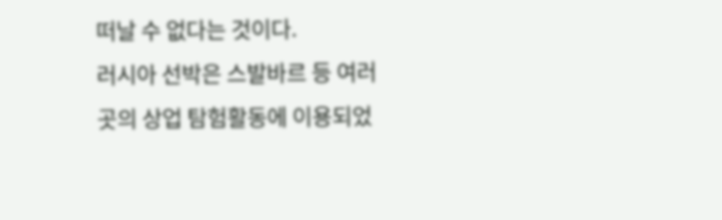떠날 수 없다는 것이다.
러시아 선박은 스발바르 등 여러 곳의 상업 탐험활동에 이용되었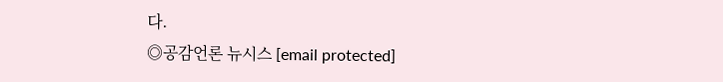다.
◎공감언론 뉴시스 [email protected]